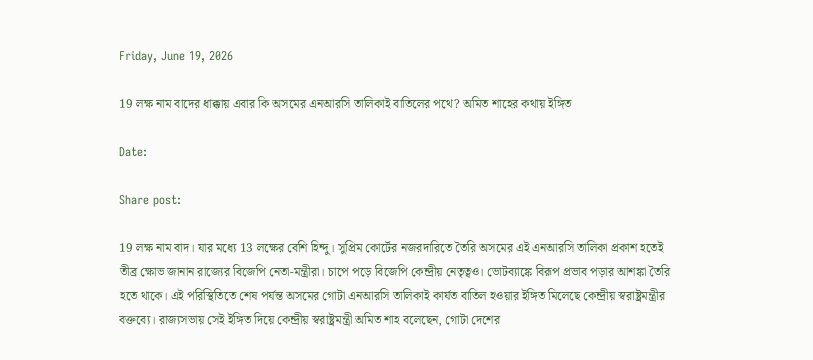Friday, June 19, 2026

19 লক্ষ নাম বাদের ধাক্কায় এবার কি অসমের এনআরসি তালিকাই বাতিলের পথে? অমিত শাহের কথায় ইঙ্গিত

Date:

Share post:

19 লক্ষ নাম বাদ। যার মধ্যে 13 লক্ষের বেশি হিন্দু। সুপ্রিম কোর্টের নজরদারিতে তৈরি অসমের এই এনআরসি তালিকা প্রকাশ হতেই তীব্র ক্ষোভ জানান রাজ্যের বিজেপি নেতা-মন্ত্রীরা। চাপে পড়ে বিজেপি কেন্দ্রীয় নেতৃত্বও। ভোটব্যাঙ্কে বিরূপ প্রভাব পড়ার আশঙ্কা তৈরি হতে থাকে। এই পরিস্থিতিতে শেষ পর্যন্ত অসমের গোটা এনআরসি তালিকাই কার্যত বাতিল হওয়ার ইঙ্গিত মিলেছে কেন্দ্রীয় স্বরাষ্ট্রমন্ত্রীর বক্তব্যে। রাজ্যসভায় সেই ইঙ্গিত দিয়ে কেন্দ্রীয় স্বরাষ্ট্রমন্ত্রী অমিত শাহ বলেছেন, গোটা দেশের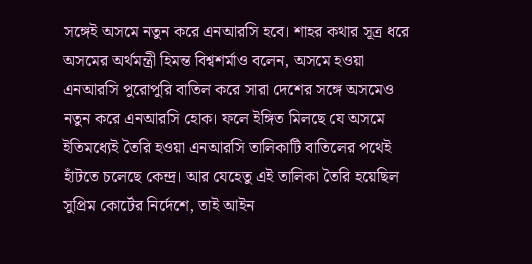সঙ্গেই অসমে নতুন করে এনআরসি হবে। শাহর কথার সূত্র ধরে অসমের অর্থমন্ত্রী হিমন্ত বিশ্বশর্মাও বলেন, অসমে হওয়া এনআরসি পুরোপুরি বাতিল করে সারা দেশের সঙ্গে অসমেও নতুন করে এনআরসি হোক। ফলে ইঙ্গিত মিলছে যে অসমে ইতিমধ্যেই তৈরি হওয়া এনআরসি তালিকাটি বাতিলের পথেই হাঁটতে চলেছে কেন্দ্র। আর যেহেতু এই তালিকা তৈরি হয়েছিল সুপ্রিম কোর্টের নির্দেশে, তাই আইন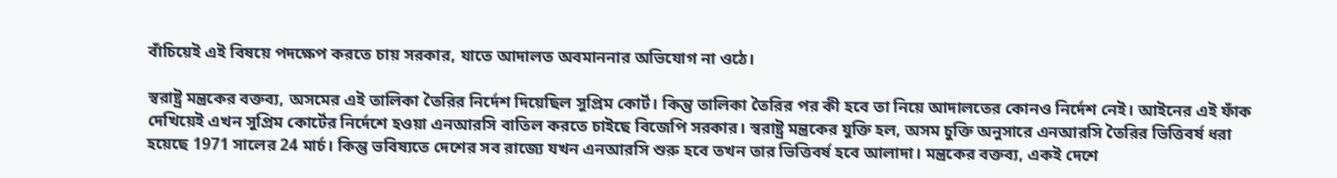বাঁচিয়েই এই বিষয়ে পদক্ষেপ করতে চায় সরকার, যাতে আদালত অবমাননার অভিযোগ না ওঠে।

স্বরাষ্ট্র মন্ত্রকের বক্তব্য, অসমের এই তালিকা তৈরির নির্দেশ দিয়েছিল সুপ্রিম কোর্ট। কিন্তু তালিকা তৈরির পর কী হবে তা নিয়ে আদালতের কোনও নির্দেশ নেই। আইনের এই ফাঁক দেখিয়েই এখন সুপ্রিম কোর্টের নির্দেশে হওয়া এনআরসি বাতিল করতে চাইছে বিজেপি সরকার। স্বরাষ্ট্র মন্ত্রকের যুক্তি হল, অসম চুক্তি অনুসারে এনআরসি তৈরির ভিত্তিবর্ষ ধরা হয়েছে 1971 সালের 24 মার্চ। কিন্তু ভবিষ্যতে দেশের সব রাজ্যে যখন এনআরসি শুরু হবে তখন তার ভিত্তিবর্ষ হবে আলাদা। মন্ত্রকের বক্তব্য, একই দেশে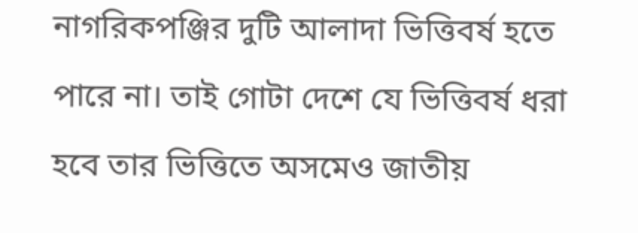নাগরিকপঞ্জির দুটি আলাদা ভিত্তিবর্ষ হতে পারে না। তাই গোটা দেশে যে ভিত্তিবর্ষ ধরা হবে তার ভিত্তিতে অসমেও জাতীয়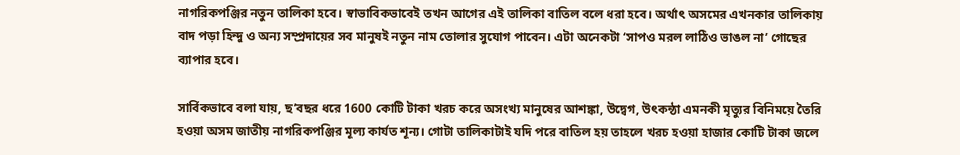নাগরিকপঞ্জির নতুন তালিকা হবে। স্বাভাবিকভাবেই তখন আগের এই তালিকা বাতিল বলে ধরা হবে। অর্থাৎ অসমের এখনকার তালিকায় বাদ পড়া হিন্দু ও অন্য সম্প্রদায়ের সব মানুষই নতুন নাম তোলার সুযোগ পাবেন। এটা অনেকটা ‘সাপও মরল লাঠিও ভাঙল না’ গোছের ব্যাপার হবে।

সার্বিকভাবে বলা যায়, ছ’বছর ধরে 1600 কোটি টাকা খরচ করে অসংখ্য মানুষের আশঙ্কা, উদ্বেগ, উৎকন্ঠা এমনকী মৃত্যুর বিনিময়ে তৈরি হওয়া অসম জাতীয় নাগরিকপঞ্জির মূল্য কার্যত শূন্য। গোটা তালিকাটাই যদি পরে বাতিল হয় তাহলে খরচ হওয়া হাজার কোটি টাকা জলে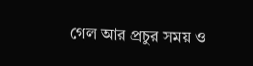গেল আর প্রচুর সময় ও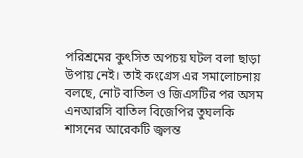পরিশ্রমের কুৎসিত অপচয় ঘটল বলা ছাড়া উপায় নেই। তাই কংগ্রেস এর সমালোচনায় বলছে, নোট বাতিল ও জিএসটির পর অসম এনআরসি বাতিল বিজেপির তুঘলকি শাসনের আরেকটি জ্বলন্ত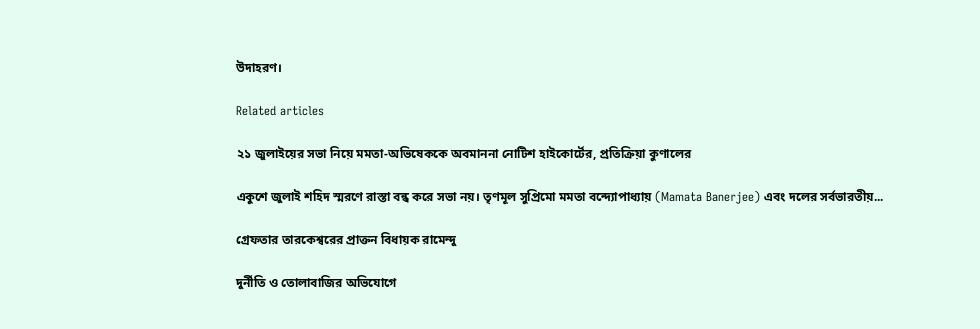উদাহরণ।

Related articles

২১ জুলাইয়ের সভা নিয়ে মমতা-অভিষেককে অবমাননা নোটিশ হাইকোর্টের, প্রতিক্রিয়া কুণালের

একুশে জুলাই শহিদ স্মরণে রাস্তা বন্ধ করে সভা নয়। তৃণমূল সুপ্রিমো মমতা বন্দ্যোপাধ্যায় (Mamata Banerjee) এবং দলের সর্বভারতীয়...

গ্রেফতার তারকেশ্বরের প্রাক্তন বিধায়ক রামেন্দু

দুর্নীতি ও তোলাবাজির অভিযোগে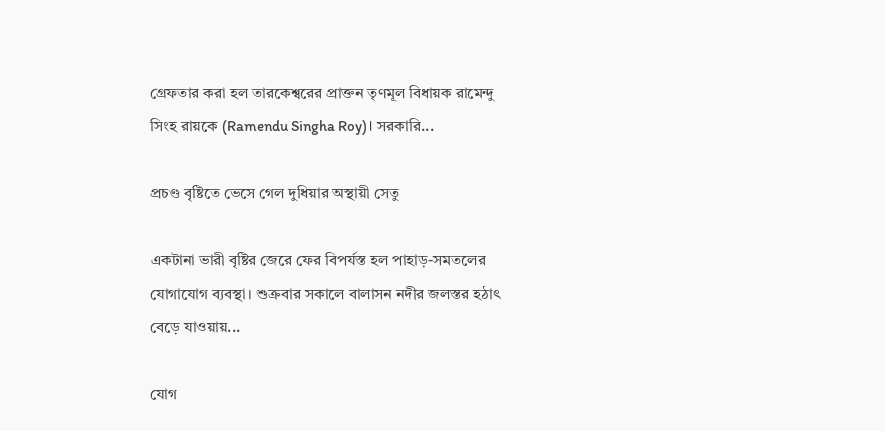গ্রেফতার করা হল তারকেশ্বরের প্রাক্তন তৃণমূল বিধায়ক রামেন্দু সিংহ রায়কে (Ramendu Singha Roy)। সরকারি...

প্রচণ্ড বৃষ্টিতে ভেসে গেল দুধিয়ার অস্থায়ী সেতু

একটানা ভারী বৃষ্টির জেরে ফের বিপর্যস্ত হল পাহাড়-সমতলের যোগাযোগ ব্যবস্থা। শুক্রবার সকালে বালাসন নদীর জলস্তর হঠাৎ বেড়ে যাওয়ায়...

যোগ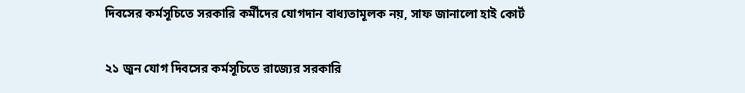দিবসের কর্মসূচিতে সরকারি কর্মীদের যোগদান বাধ্যতামূলক নয়, সাফ জানালো হাই কোর্ট

২১ জুন যোগ দিবসের কর্মসূচিতে রাজ্যের সরকারি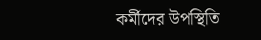কর্মীদের উপস্থিতি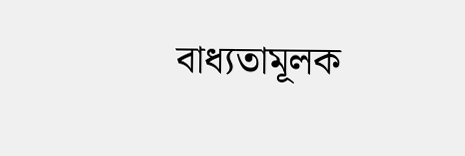বাধ্যতামূলক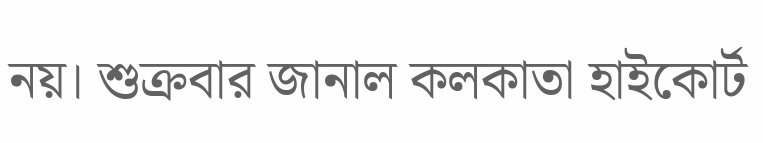নয়। শুক্রবার জানাল কলকাতা হাইকোর্ট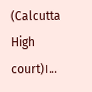(Calcutta High court)।...